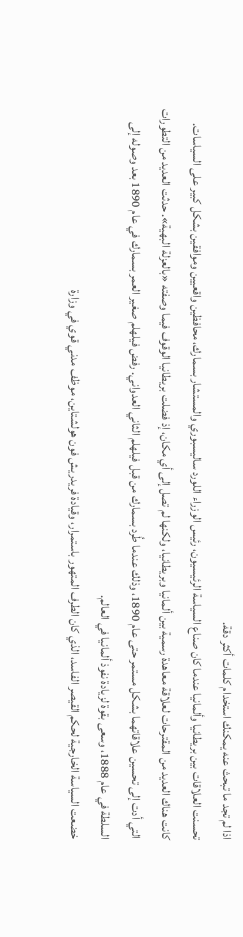اذا لم تجد ما تبحث عنه يمكنك استخدام كلمات أكثر دقة.
تحسنت العلاقات بين بريطانيا وألمانيا عندما كان صناع السياسة الرئيسيون، رئيس الوزراء اللورد ساليسبوري والمستشار بسمارك، محافظين واقعيين وموافقين بشكل كبير على السياسات. كانت هناك العديد من المقترحات لعلاقة معاهدة رسمية بين ألمانيا وبريطانيا، ولكنها لم تصل إلى أي مكان، إذ فضلت بريطانيا الوقوف فيما وصفته «بالعزلة البهية». حدثت العديد من التطورات التي أدت إلى تحسين علاقاتهما بشكل مستمر حتى عام 1890، وذلك عندما طُرد بسمارك من قبل فيلهلم الثاني العدواني. رفض فيلهلم صغير العمر بسمارك في عام 1890 بعد وصوله إلى السلطة في عام 1888، وسعى بقوة لزيادة نفوذ ألمانيا في العالم.
خضعت السياسة الخارجية لحكم القيصر الفاسد، الذي كان الطرف المتهور باستمرار، وقيادة فريدريش فون هولشتاين، موظف مدني قوي في وزارة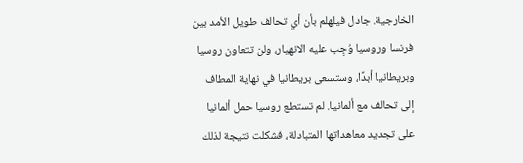الخارجية. جادل فيلهلم بأن أي تحالف طويل الأمد بين فرنسا وروسيا وُجِب عليه الانهيار، ولن تتعاون روسيا وبريطانيا أبدًا، وستسعى بريطانيا في نهاية المطاف إلى تحالف مع ألمانيا. لم تستطع روسيا حمل ألمانيا على تجديد معاهداتها المتبادلة، فشكلت نتيجة لذلك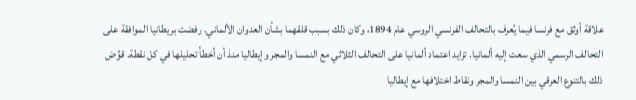علاقة أوثق مع فرنسا فيما يُعرف بالتحالف الفرنسي الروسي عام 1894، وكان ذلك بسبب قلقهما بشأن العدوان الألماني. رفضت بريطانيا الموافقة على التحالف الرسمي الذي سعت إليه ألمانيا. تزايد اعتماد ألمانيا على التحالف الثلاثي مع النمسا والمجر وإيطاليا منذ أن أخطأ تحليلها في كل نقطة. قوِّض ذلك بالتنوع العرقي بين النمسا والمجر ونقاط اختلافها مع إيطاليا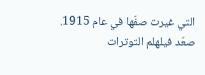التي غيرت صفّها في عام 1915.
صعّد فيلهلم التوترات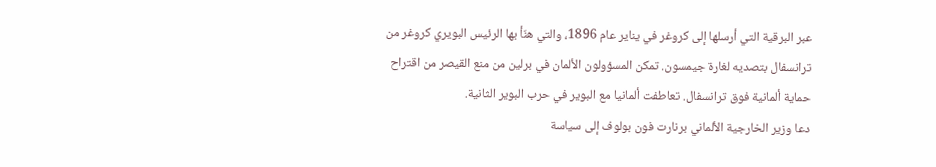عبر البرقية التي أرسلها إلى كروغر في يناير عام 1896، والتي هنّأ بها الرئيس البويري كروغر من ترانسفال بتصديه لغارة جيمسون. تمكن المسؤولون الألمان في برلين من منع القيصر من اقتراح حماية ألمانية فوق ترانسفال. تعاطفت ألمانيا مع البوير في حرب البوير الثانية.
دعا وزير الخارجية الألماني برنارت فون بولوف إلى سياسة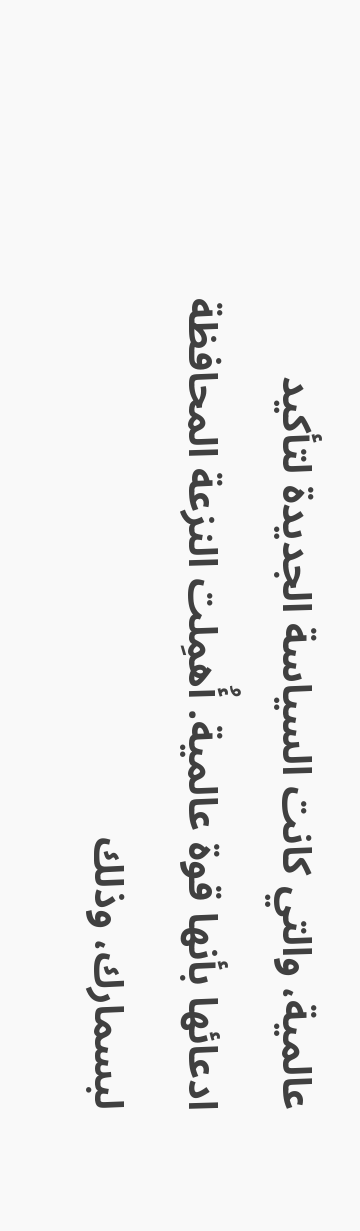عالمية، والتي كانت السياسة الجديدة لتأكيد ادعائها بأنها قوة عالمية. أُهمِلت النزعة المحافظة لبسمارك، وذلك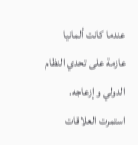عندما كانت ألمانيا عازمة على تحدي النظام الدولي وإزعاجه. استمرت العلاقات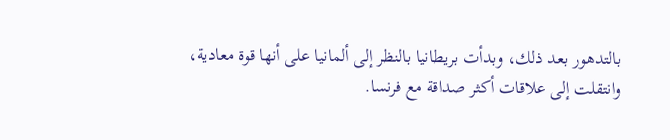بالتدهور بعد ذلك، وبدأت بريطانيا بالنظر إلى ألمانيا على أنها قوة معادية، وانتقلت إلى علاقات أكثر صداقة مع فرنسا.